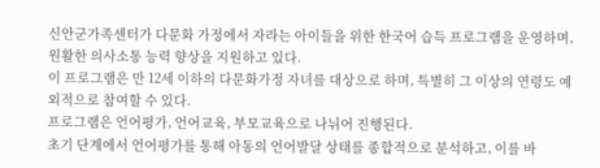신안군가족센터가 다문화 가정에서 자라는 아이들을 위한 한국어 습득 프로그램을 운영하며, 원활한 의사소통 능력 향상을 지원하고 있다.
이 프로그램은 만 12세 이하의 다문화가정 자녀를 대상으로 하며, 특별히 그 이상의 연령도 예외적으로 참여할 수 있다.
프로그램은 언어평가, 언어교육, 부모교육으로 나뉘어 진행된다.
초기 단계에서 언어평가를 통해 아동의 언어발달 상태를 종합적으로 분석하고, 이를 바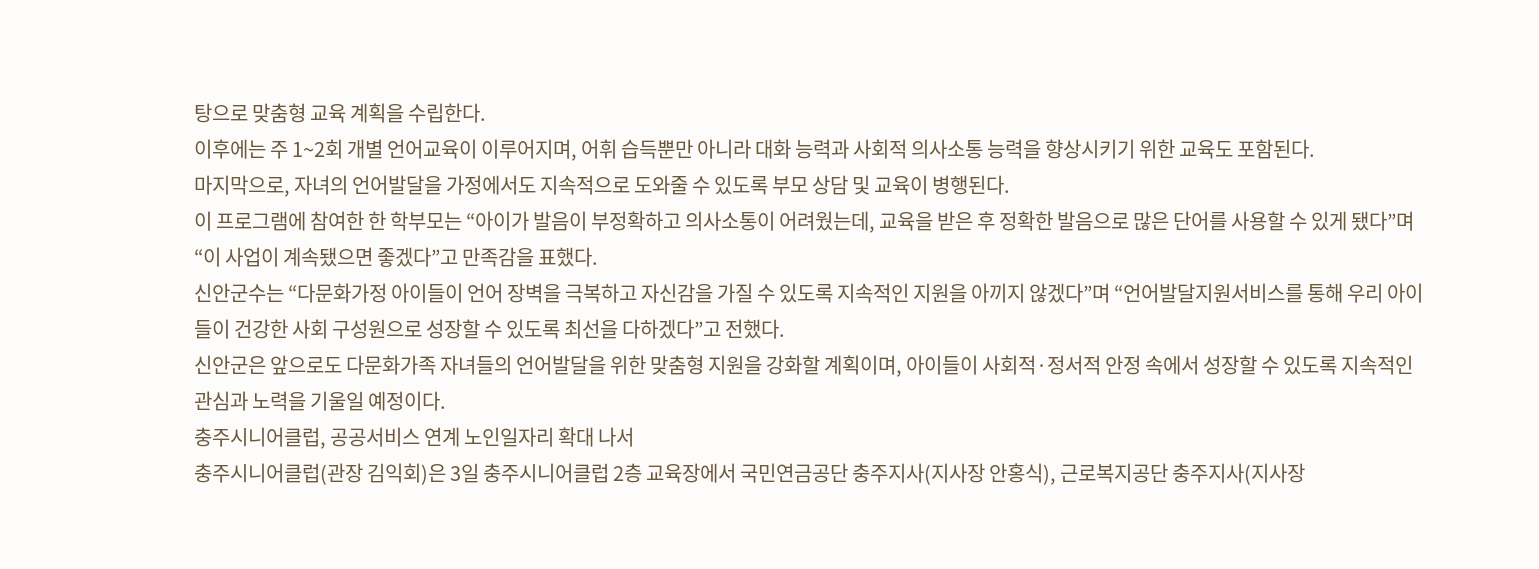탕으로 맞춤형 교육 계획을 수립한다.
이후에는 주 1~2회 개별 언어교육이 이루어지며, 어휘 습득뿐만 아니라 대화 능력과 사회적 의사소통 능력을 향상시키기 위한 교육도 포함된다.
마지막으로, 자녀의 언어발달을 가정에서도 지속적으로 도와줄 수 있도록 부모 상담 및 교육이 병행된다.
이 프로그램에 참여한 한 학부모는 “아이가 발음이 부정확하고 의사소통이 어려웠는데, 교육을 받은 후 정확한 발음으로 많은 단어를 사용할 수 있게 됐다”며 “이 사업이 계속됐으면 좋겠다”고 만족감을 표했다.
신안군수는 “다문화가정 아이들이 언어 장벽을 극복하고 자신감을 가질 수 있도록 지속적인 지원을 아끼지 않겠다”며 “언어발달지원서비스를 통해 우리 아이들이 건강한 사회 구성원으로 성장할 수 있도록 최선을 다하겠다”고 전했다.
신안군은 앞으로도 다문화가족 자녀들의 언어발달을 위한 맞춤형 지원을 강화할 계획이며, 아이들이 사회적·정서적 안정 속에서 성장할 수 있도록 지속적인 관심과 노력을 기울일 예정이다.
충주시니어클럽, 공공서비스 연계 노인일자리 확대 나서
충주시니어클럽(관장 김익회)은 3일 충주시니어클럽 2층 교육장에서 국민연금공단 충주지사(지사장 안홍식), 근로복지공단 충주지사(지사장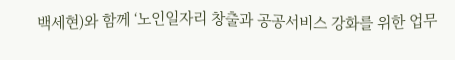백세현)와 함께 ‘노인일자리 창출과 공공서비스 강화를 위한 업무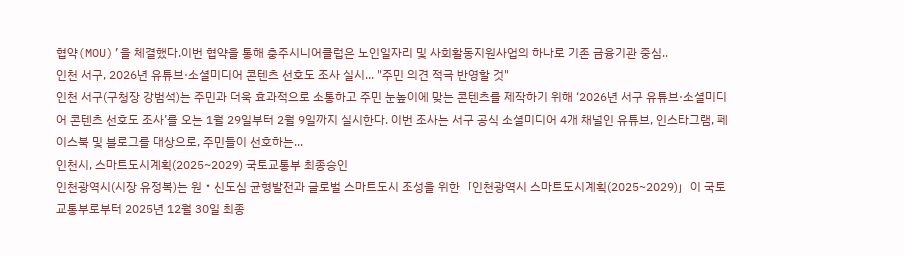협약(MOU)’을 체결했다.이번 협약을 통해 충주시니어클럽은 노인일자리 및 사회활동지원사업의 하나로 기존 금융기관 중심..
인천 서구, 2026년 유튜브·소셜미디어 콘텐츠 선호도 조사 실시... "주민 의견 적극 반영할 것"
인천 서구(구청장 강범석)는 주민과 더욱 효과적으로 소통하고 주민 눈높이에 맞는 콘텐츠를 제작하기 위해 ‘2026년 서구 유튜브·소셜미디어 콘텐츠 선호도 조사’를 오는 1월 29일부터 2월 9일까지 실시한다. 이번 조사는 서구 공식 소셜미디어 4개 채널인 유튜브, 인스타그램, 페이스북 및 블로그를 대상으로, 주민들이 선호하는...
인천시, 스마트도시계획(2025~2029) 국토교통부 최종승인
인천광역시(시장 유정복)는 원‧신도심 균형발전과 글로벌 스마트도시 조성을 위한「인천광역시 스마트도시계획(2025~2029)」이 국토교통부로부터 2025년 12월 30일 최종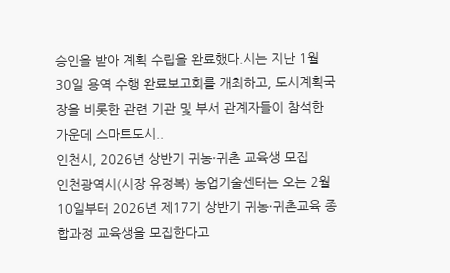승인을 받아 계획 수립을 완료했다.시는 지난 1월 30일 용역 수행 완료보고회를 개최하고, 도시계획국장을 비롯한 관련 기관 및 부서 관계자들이 참석한 가운데 스마트도시..
인천시, 2026년 상반기 귀농·귀촌 교육생 모집
인천광역시(시장 유정복) 농업기술센터는 오는 2월 10일부터 2026년 제17기 상반기 귀농·귀촌교육 종합과정 교육생을 모집한다고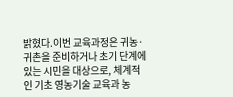밝혔다.이번 교육과정은 귀농·귀촌을 준비하거나 초기 단계에 있는 시민을 대상으로, 체계적인 기초 영농기술 교육과 농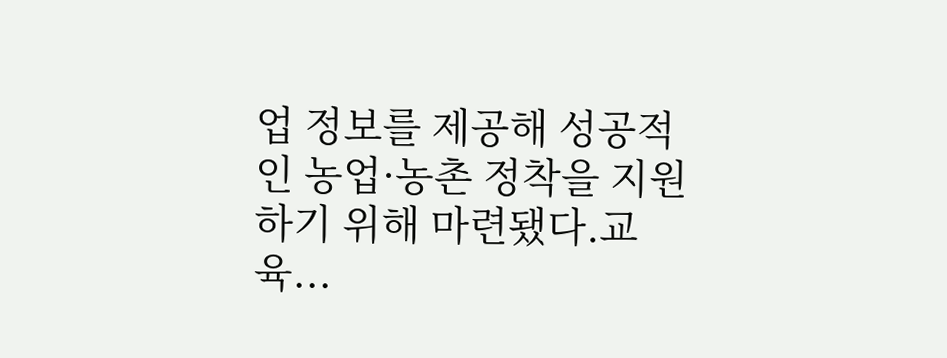업 정보를 제공해 성공적인 농업·농촌 정착을 지원하기 위해 마련됐다.교육...